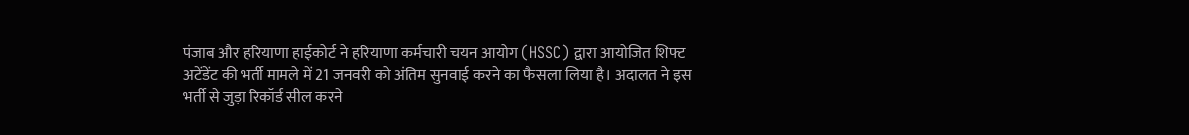पंजाब और हरियाणा हाईकोर्ट ने हरियाणा कर्मचारी चयन आयोग (HSSC) द्वारा आयोजित शिफ्ट अटेंडेंट की भर्ती मामले में 21 जनवरी को अंतिम सुनवाई करने का फैसला लिया है। अदालत ने इस भर्ती से जुड़ा रिकॉर्ड सील करने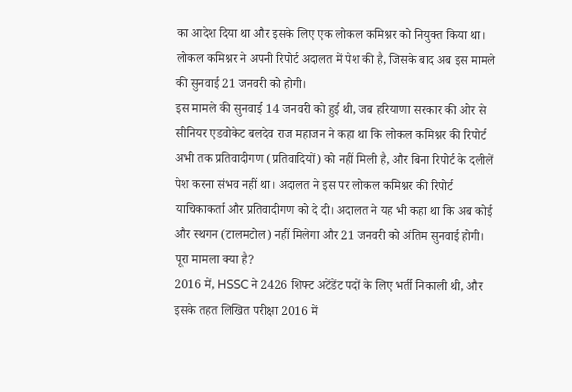का आदेश दिया था और इसके लिए एक लोकल कमिश्नर को नियुक्त किया था। लोकल कमिश्नर ने अपनी रिपोर्ट अदालत में पेश की है, जिसके बाद अब इस मामले की सुनवाई 21 जनवरी को होगी।
इस मामले की सुनवाई 14 जनवरी को हुई थी, जब हरियाणा सरकार की ओर से सीनियर एडवोकेट बलदेव राज महाजन ने कहा था कि लोकल कमिश्नर की रिपोर्ट अभी तक प्रतिवादीगण (प्रतिवादियों) को नहीं मिली है, और बिना रिपोर्ट के दलीलें पेश करना संभव नहीं था। अदालत ने इस पर लोकल कमिश्नर की रिपोर्ट याचिकाकर्ता और प्रतिवादीगण को दे दी। अदालत ने यह भी कहा था कि अब कोई और स्थगन (टालमटोल) नहीं मिलेगा और 21 जनवरी को अंतिम सुनवाई होगी।
पूरा मामला क्या है?
2016 में, HSSC ने 2426 शिफ्ट अटेंडेंट पदों के लिए भर्ती निकाली थी, और इसके तहत लिखित परीक्षा 2016 में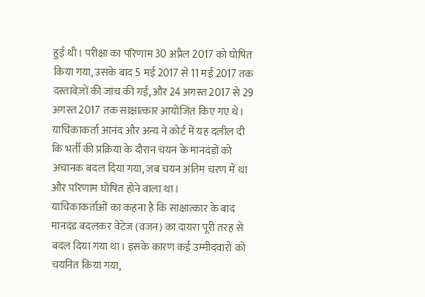हुई थी। परीक्षा का परिणाम 30 अप्रैल 2017 को घोषित किया गया, उसके बाद 5 मई 2017 से 11 मई 2017 तक दस्तावेज़ों की जांच की गई, और 24 अगस्त 2017 से 29 अगस्त 2017 तक साक्षात्कार आयोजित किए गए थे। याचिकाकर्ता आनंद और अन्य ने कोर्ट में यह दलील दी कि भर्ती की प्रक्रिया के दौरान चयन के मानदंडों को अचानक बदल दिया गया, जब चयन अंतिम चरण में था और परिणाम घोषित होने वाला था।
याचिकाकर्ताओं का कहना है कि साक्षात्कार के बाद मानदंड बदलकर वेटेज (वजन) का दायरा पूरी तरह से बदल दिया गया था। इसके कारण कई उम्मीदवारों को चयनित किया गया,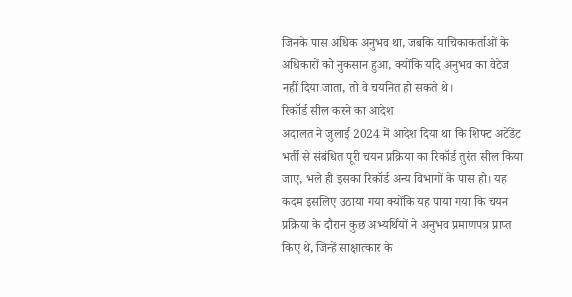जिनके पास अधिक अनुभव था, जबकि याचिकाकर्ताओं के अधिकारों को नुकसान हुआ, क्योंकि यदि अनुभव का वेटेज नहीं दिया जाता, तो वे चयनित हो सकते थे।
रिकॉर्ड सील करने का आदेश
अदालत ने जुलाई 2024 में आदेश दिया था कि शिफ्ट अटेंडेंट भर्ती से संबंधित पूरी चयन प्रक्रिया का रिकॉर्ड तुरंत सील किया जाए, भले ही इसका रिकॉर्ड अन्य विभागों के पास हो। यह कदम इसलिए उठाया गया क्योंकि यह पाया गया कि चयन प्रक्रिया के दौरान कुछ अभ्यर्थियों ने अनुभव प्रमाणपत्र प्राप्त किए थे, जिन्हें साक्षात्कार के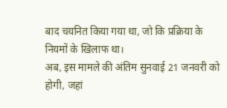बाद चयनित किया गया था, जो कि प्रक्रिया के नियमों के खिलाफ था।
अब, इस मामले की अंतिम सुनवाई 21 जनवरी को होगी, जहां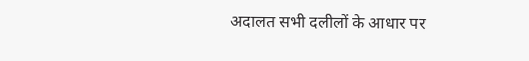अदालत सभी दलीलों के आधार पर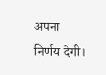अपना निर्णय देगी।